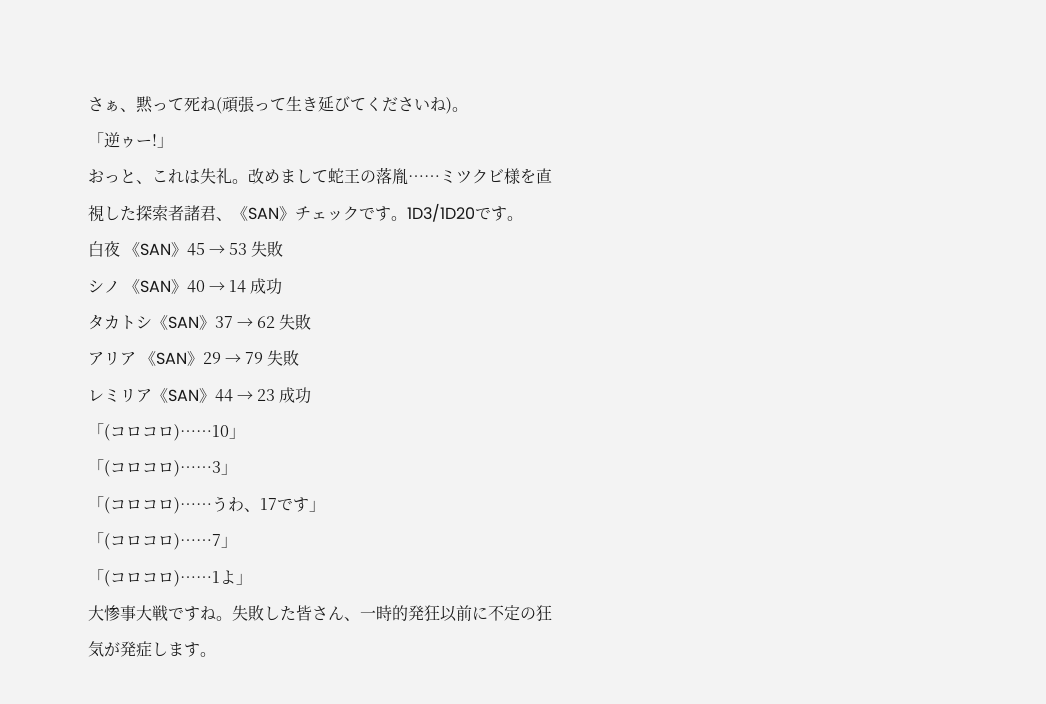さぁ、黙って死ね(頑張って生き延びてくださいね)。
「逆ゥー!」
おっと、これは失礼。改めまして蛇王の落胤……ミツクビ様を直視した探索者諸君、《SAN》チェックです。1D3/1D20です。
白夜 《SAN》45 → 53 失敗
シノ 《SAN》40 → 14 成功
タカトシ《SAN》37 → 62 失敗
アリア 《SAN》29 → 79 失敗
レミリア《SAN》44 → 23 成功
「(コロコロ)……10」
「(コロコロ)……3」
「(コロコロ)……うわ、17です」
「(コロコロ)……7」
「(コロコロ)……1よ」
大惨事大戦ですね。失敗した皆さん、一時的発狂以前に不定の狂気が発症します。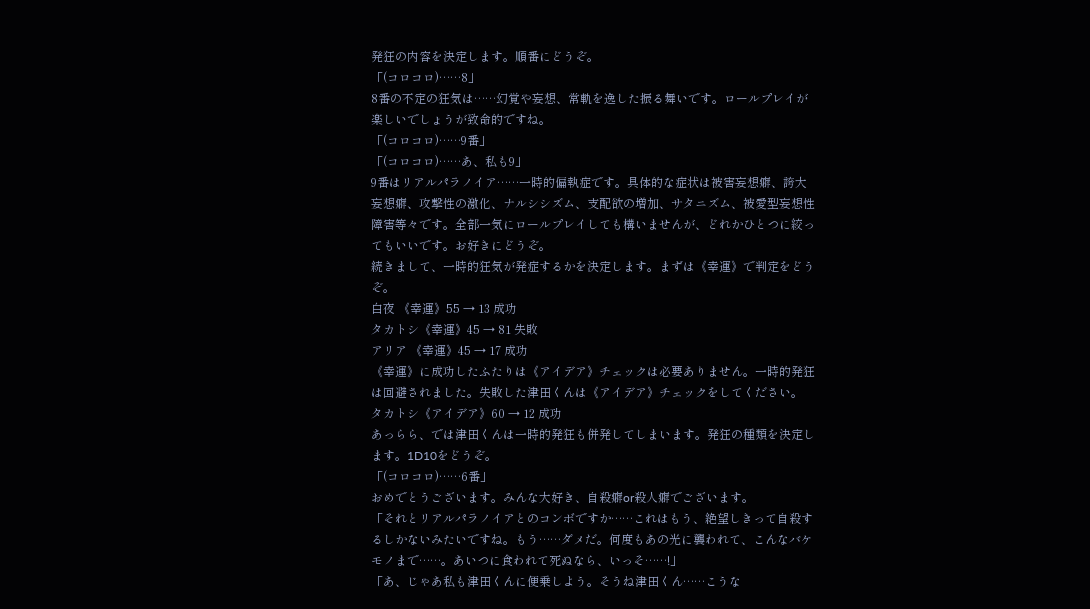発狂の内容を決定します。順番にどうぞ。
「(コロコロ)……8」
8番の不定の狂気は……幻覚や妄想、常軌を逸した振る舞いです。ロールプレイが楽しいでしょうが致命的ですね。
「(コロコロ)……9番」
「(コロコロ)……あ、私も9」
9番はリアルパラノイア……一時的偏執症です。具体的な症状は被害妄想癖、誇大妄想癖、攻撃性の激化、ナルシシズム、支配欲の増加、サタニズム、被愛型妄想性障害等々です。全部一気にロールプレイしても構いませんが、どれかひとつに絞ってもいいです。お好きにどうぞ。
続きまして、一時的狂気が発症するかを決定します。まずは《幸運》で判定をどうぞ。
白夜 《幸運》55 → 13 成功
タカトシ《幸運》45 → 81 失敗
アリア 《幸運》45 → 17 成功
《幸運》に成功したふたりは《アイデア》チェックは必要ありません。一時的発狂は回避されました。失敗した津田くんは《アイデア》チェックをしてください。
タカトシ《アイデア》60 → 12 成功
あっらら、では津田くんは一時的発狂も併発してしまいます。発狂の種類を決定します。1D10をどうぞ。
「(コロコロ)……6番」
おめでとうございます。みんな大好き、自殺癖or殺人癖でございます。
「それとリアルパラノイアとのコンボですか……これはもう、絶望しきって自殺するしかないみたいですね。もう……ダメだ。何度もあの光に襲われて、こんなバケモノまで……。あいつに食われて死ぬなら、いっそ……!」
「あ、じゃあ私も津田くんに便乗しよう。そうね津田くん……こうな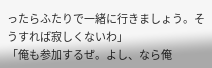ったらふたりで一緒に行きましょう。そうすれば寂しくないわ」
「俺も参加するぜ。よし、なら俺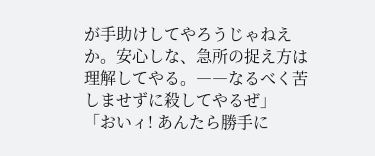が手助けしてやろうじゃねえか。安心しな、急所の捉え方は理解してやる。――なるべく苦しませずに殺してやるぜ」
「おいィ! あんたら勝手に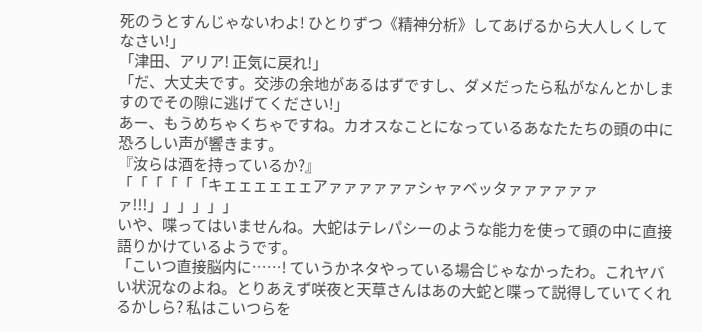死のうとすんじゃないわよ! ひとりずつ《精神分析》してあげるから大人しくしてなさい!」
「津田、アリア! 正気に戻れ!」
「だ、大丈夫です。交渉の余地があるはずですし、ダメだったら私がなんとかしますのでその隙に逃げてください!」
あー、もうめちゃくちゃですね。カオスなことになっているあなたたちの頭の中に恐ろしい声が響きます。
『汝らは酒を持っているか?』
「「「「「「キェェェェェェアァァァァァァシャァベッタァァァァァァァ!!!」」」」」」
いや、喋ってはいませんね。大蛇はテレパシーのような能力を使って頭の中に直接語りかけているようです。
「こいつ直接脳内に……! ていうかネタやっている場合じゃなかったわ。これヤバい状況なのよね。とりあえず咲夜と天草さんはあの大蛇と喋って説得していてくれるかしら? 私はこいつらを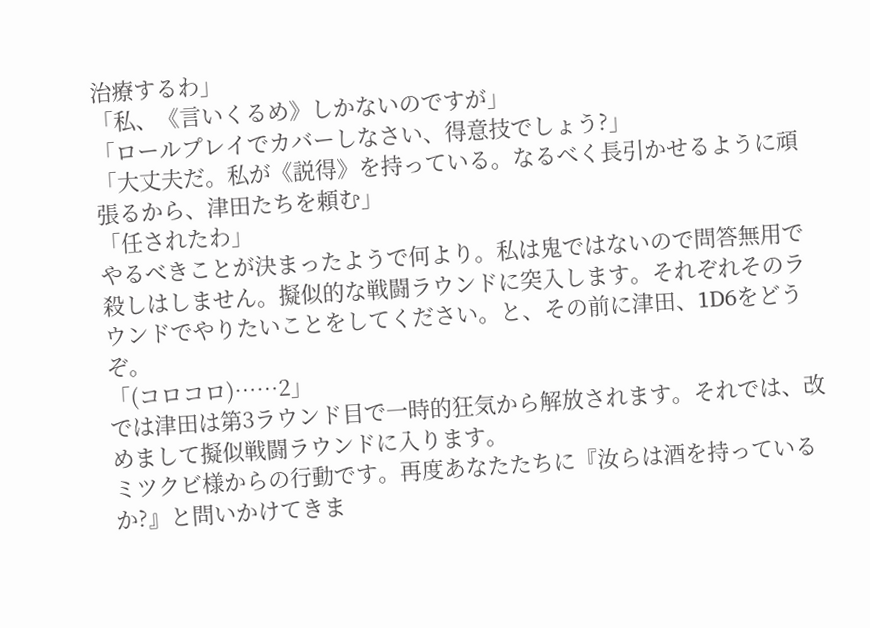治療するわ」
「私、《言いくるめ》しかないのですが」
「ロールプレイでカバーしなさい、得意技でしょう?」
「大丈夫だ。私が《説得》を持っている。なるべく長引かせるように頑張るから、津田たちを頼む」
「任されたわ」
やるべきことが決まったようで何より。私は鬼ではないので問答無用で殺しはしません。擬似的な戦闘ラウンドに突入します。それぞれそのラウンドでやりたいことをしてください。と、その前に津田、1D6をどうぞ。
「(コロコロ)……2」
では津田は第3ラウンド目で一時的狂気から解放されます。それでは、改めまして擬似戦闘ラウンドに入ります。
ミツクビ様からの行動です。再度あなたたちに『汝らは酒を持っているか?』と問いかけてきま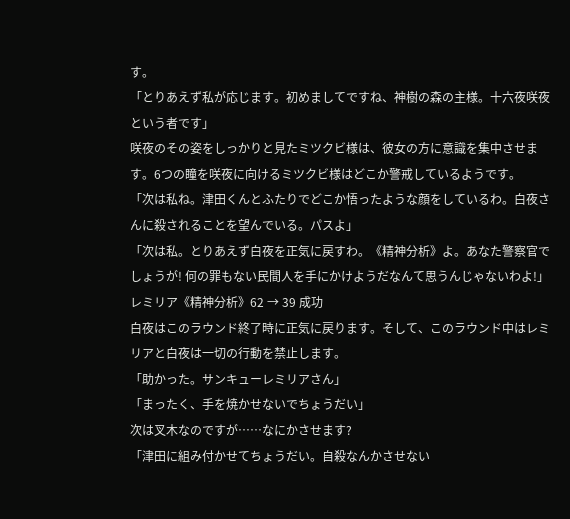す。
「とりあえず私が応じます。初めましてですね、神樹の森の主様。十六夜咲夜という者です」
咲夜のその姿をしっかりと見たミツクビ様は、彼女の方に意識を集中させます。6つの瞳を咲夜に向けるミツクビ様はどこか警戒しているようです。
「次は私ね。津田くんとふたりでどこか悟ったような顔をしているわ。白夜さんに殺されることを望んでいる。パスよ」
「次は私。とりあえず白夜を正気に戻すわ。《精神分析》よ。あなた警察官でしょうが! 何の罪もない民間人を手にかけようだなんて思うんじゃないわよ!」
レミリア《精神分析》62 → 39 成功
白夜はこのラウンド終了時に正気に戻ります。そして、このラウンド中はレミリアと白夜は一切の行動を禁止します。
「助かった。サンキューレミリアさん」
「まったく、手を焼かせないでちょうだい」
次は叉木なのですが……なにかさせます?
「津田に組み付かせてちょうだい。自殺なんかさせない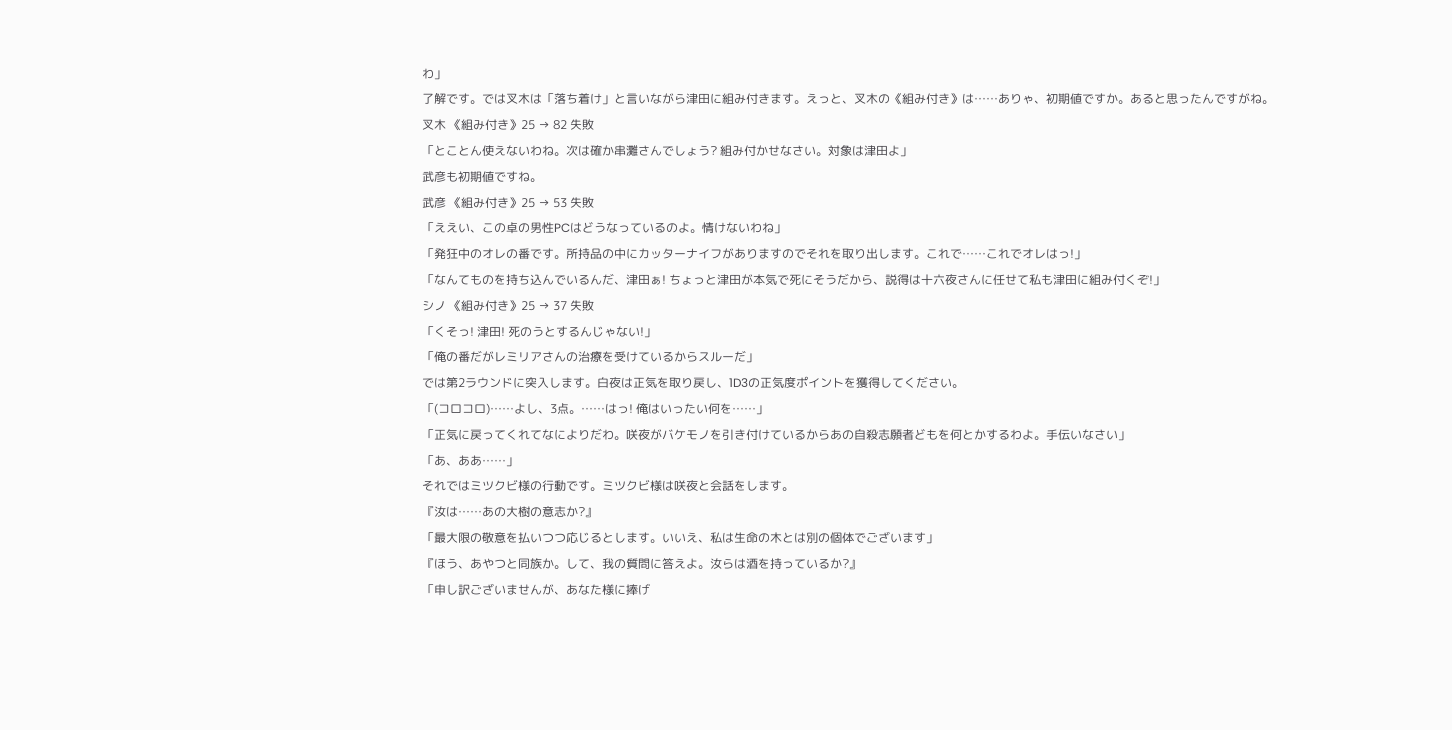わ」
了解です。では叉木は「落ち着け」と言いながら津田に組み付きます。えっと、叉木の《組み付き》は……ありゃ、初期値ですか。あると思ったんですがね。
叉木 《組み付き》25 → 82 失敗
「とことん使えないわね。次は確か串灘さんでしょう? 組み付かせなさい。対象は津田よ」
武彦も初期値ですね。
武彦 《組み付き》25 → 53 失敗
「ええい、この卓の男性PCはどうなっているのよ。情けないわね」
「発狂中のオレの番です。所持品の中にカッターナイフがありますのでそれを取り出します。これで……これでオレはっ!」
「なんてものを持ち込んでいるんだ、津田ぁ! ちょっと津田が本気で死にそうだから、説得は十六夜さんに任せて私も津田に組み付くぞ!」
シノ 《組み付き》25 → 37 失敗
「くそっ! 津田! 死のうとするんじゃない!」
「俺の番だがレミリアさんの治療を受けているからスルーだ」
では第2ラウンドに突入します。白夜は正気を取り戻し、1D3の正気度ポイントを獲得してください。
「(コロコロ)……よし、3点。……はっ! 俺はいったい何を……」
「正気に戻ってくれてなによりだわ。咲夜がバケモノを引き付けているからあの自殺志願者どもを何とかするわよ。手伝いなさい」
「あ、ああ……」
それではミツクビ様の行動です。ミツクビ様は咲夜と会話をします。
『汝は……あの大樹の意志か?』
「最大限の敬意を払いつつ応じるとします。いいえ、私は生命の木とは別の個体でございます」
『ほう、あやつと同族か。して、我の質問に答えよ。汝らは酒を持っているか?』
「申し訳ございませんが、あなた様に捧げ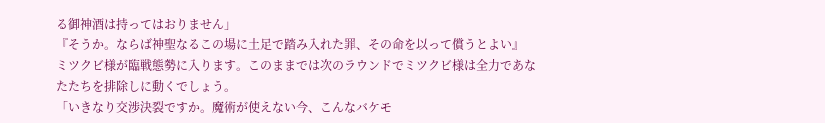る御神酒は持ってはおりません」
『そうか。ならば神聖なるこの場に土足で踏み入れた罪、その命を以って償うとよい』
ミツクビ様が臨戦態勢に入ります。このままでは次のラウンドでミツクビ様は全力であなたたちを排除しに動くでしょう。
「いきなり交渉決裂ですか。魔術が使えない今、こんなバケモ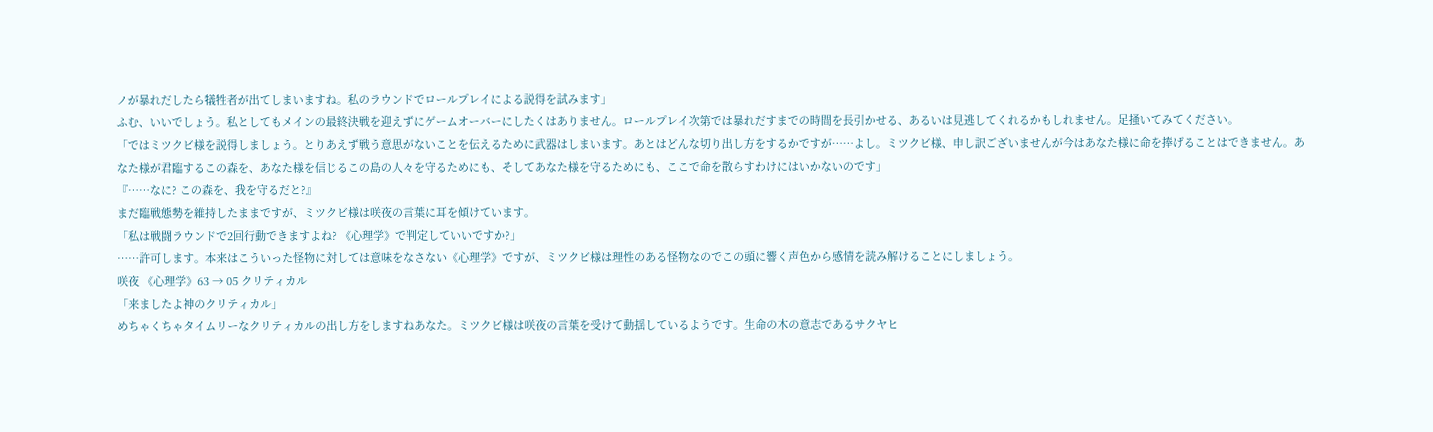ノが暴れだしたら犠牲者が出てしまいますね。私のラウンドでロールプレイによる説得を試みます」
ふむ、いいでしょう。私としてもメインの最終決戦を迎えずにゲームオーバーにしたくはありません。ロールプレイ次第では暴れだすまでの時間を長引かせる、あるいは見逃してくれるかもしれません。足掻いてみてください。
「ではミツクビ様を説得しましょう。とりあえず戦う意思がないことを伝えるために武器はしまいます。あとはどんな切り出し方をするかですが……よし。ミツクビ様、申し訳ございませんが今はあなた様に命を捧げることはできません。あなた様が君臨するこの森を、あなた様を信じるこの島の人々を守るためにも、そしてあなた様を守るためにも、ここで命を散らすわけにはいかないのです」
『……なに? この森を、我を守るだと?』
まだ臨戦態勢を維持したままですが、ミツクビ様は咲夜の言葉に耳を傾けています。
「私は戦闘ラウンドで2回行動できますよね? 《心理学》で判定していいですか?」
……許可します。本来はこういった怪物に対しては意味をなさない《心理学》ですが、ミツクビ様は理性のある怪物なのでこの頭に響く声色から感情を読み解けることにしましょう。
咲夜 《心理学》63 → 05 クリティカル
「来ましたよ神のクリティカル」
めちゃくちゃタイムリーなクリティカルの出し方をしますねあなた。ミツクビ様は咲夜の言葉を受けて動揺しているようです。生命の木の意志であるサクヤヒ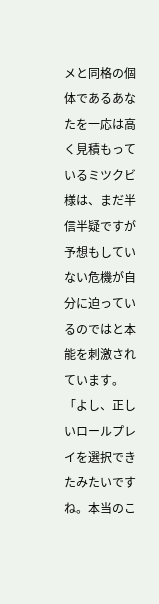メと同格の個体であるあなたを一応は高く見積もっているミツクビ様は、まだ半信半疑ですが予想もしていない危機が自分に迫っているのではと本能を刺激されています。
「よし、正しいロールプレイを選択できたみたいですね。本当のこ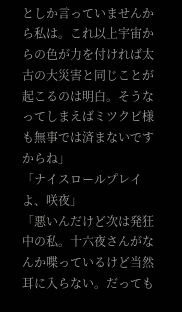としか言っていませんから私は。これ以上宇宙からの色が力を付ければ太古の大災害と同じことが起こるのは明白。そうなってしまえばミツクビ様も無事では済まないですからね」
「ナイスロールプレイよ、咲夜」
「悪いんだけど次は発狂中の私。十六夜さんがなんか喋っているけど当然耳に入らない。だっても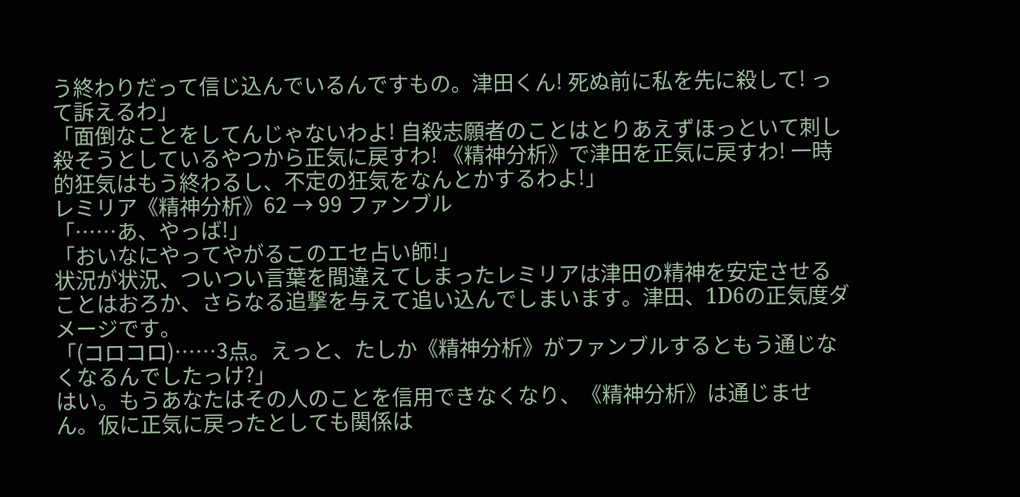う終わりだって信じ込んでいるんですもの。津田くん! 死ぬ前に私を先に殺して! って訴えるわ」
「面倒なことをしてんじゃないわよ! 自殺志願者のことはとりあえずほっといて刺し殺そうとしているやつから正気に戻すわ! 《精神分析》で津田を正気に戻すわ! 一時的狂気はもう終わるし、不定の狂気をなんとかするわよ!」
レミリア《精神分析》62 → 99 ファンブル
「……あ、やっば!」
「おいなにやってやがるこのエセ占い師!」
状況が状況、ついつい言葉を間違えてしまったレミリアは津田の精神を安定させることはおろか、さらなる追撃を与えて追い込んでしまいます。津田、1D6の正気度ダメージです。
「(コロコロ)……3点。えっと、たしか《精神分析》がファンブルするともう通じなくなるんでしたっけ?」
はい。もうあなたはその人のことを信用できなくなり、《精神分析》は通じません。仮に正気に戻ったとしても関係は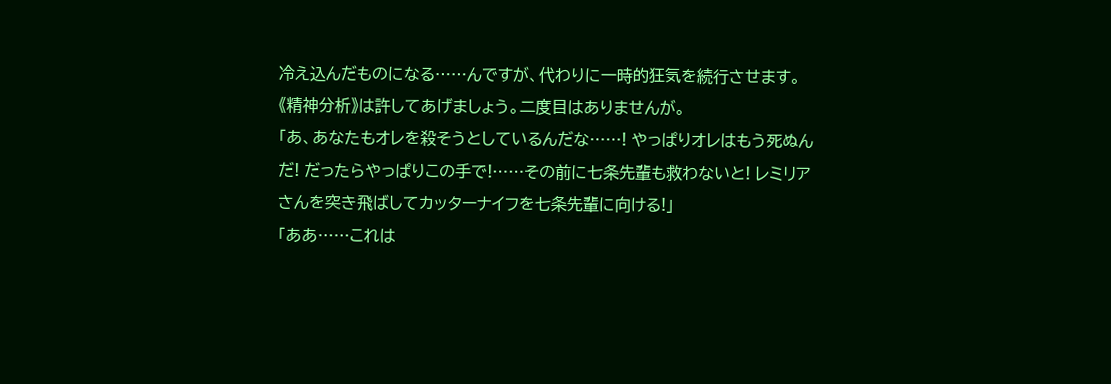冷え込んだものになる……んですが、代わりに一時的狂気を続行させます。《精神分析》は許してあげましょう。二度目はありませんが。
「あ、あなたもオレを殺そうとしているんだな……! やっぱりオレはもう死ぬんだ! だったらやっぱりこの手で!……その前に七条先輩も救わないと! レミリアさんを突き飛ばしてカッターナイフを七条先輩に向ける!」
「ああ……これは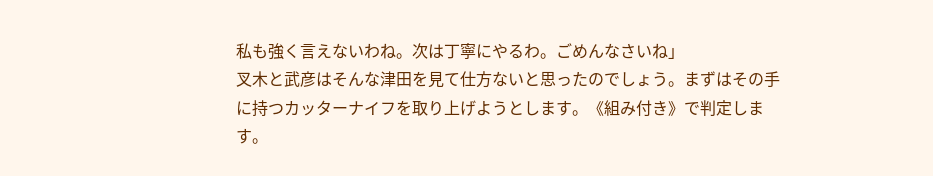私も強く言えないわね。次は丁寧にやるわ。ごめんなさいね」
叉木と武彦はそんな津田を見て仕方ないと思ったのでしょう。まずはその手に持つカッターナイフを取り上げようとします。《組み付き》で判定します。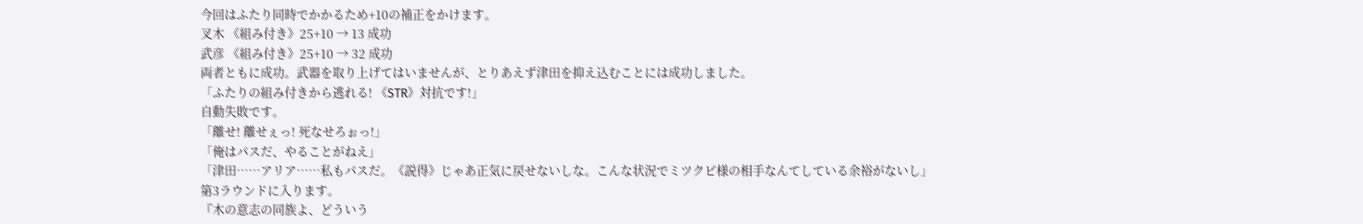今回はふたり同時でかかるため+10の補正をかけます。
叉木 《組み付き》25+10 → 13 成功
武彦 《組み付き》25+10 → 32 成功
両者ともに成功。武器を取り上げてはいませんが、とりあえず津田を抑え込むことには成功しました。
「ふたりの組み付きから逃れる! 《STR》対抗です!」
自動失敗です。
「離せ! 離せぇっ! 死なせろぉっ!」
「俺はパスだ、やることがねえ」
「津田……アリア……私もパスだ。《説得》じゃあ正気に戻せないしな。こんな状況でミツクビ様の相手なんてしている余裕がないし」
第3ラウンドに入ります。
『木の意志の同族よ、どういう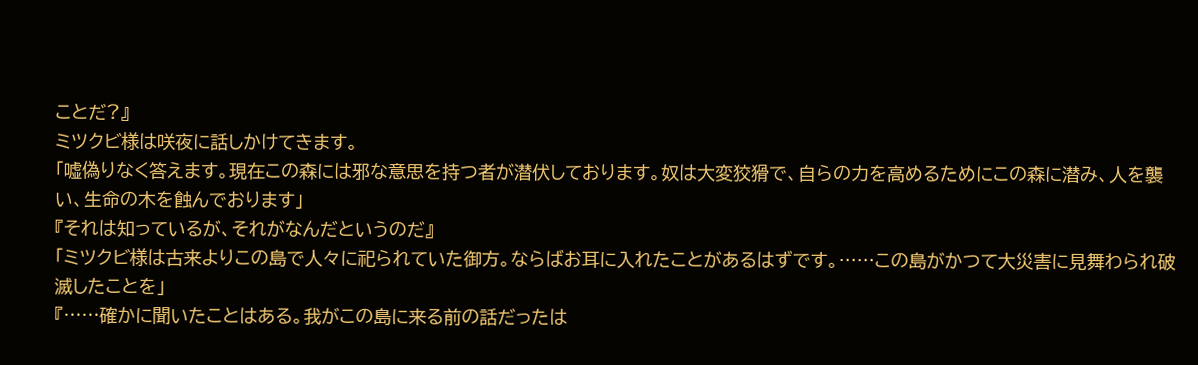ことだ?』
ミツクビ様は咲夜に話しかけてきます。
「嘘偽りなく答えます。現在この森には邪な意思を持つ者が潜伏しております。奴は大変狡猾で、自らの力を高めるためにこの森に潜み、人を襲い、生命の木を蝕んでおります」
『それは知っているが、それがなんだというのだ』
「ミツクビ様は古来よりこの島で人々に祀られていた御方。ならばお耳に入れたことがあるはずです。……この島がかつて大災害に見舞わられ破滅したことを」
『……確かに聞いたことはある。我がこの島に来る前の話だったは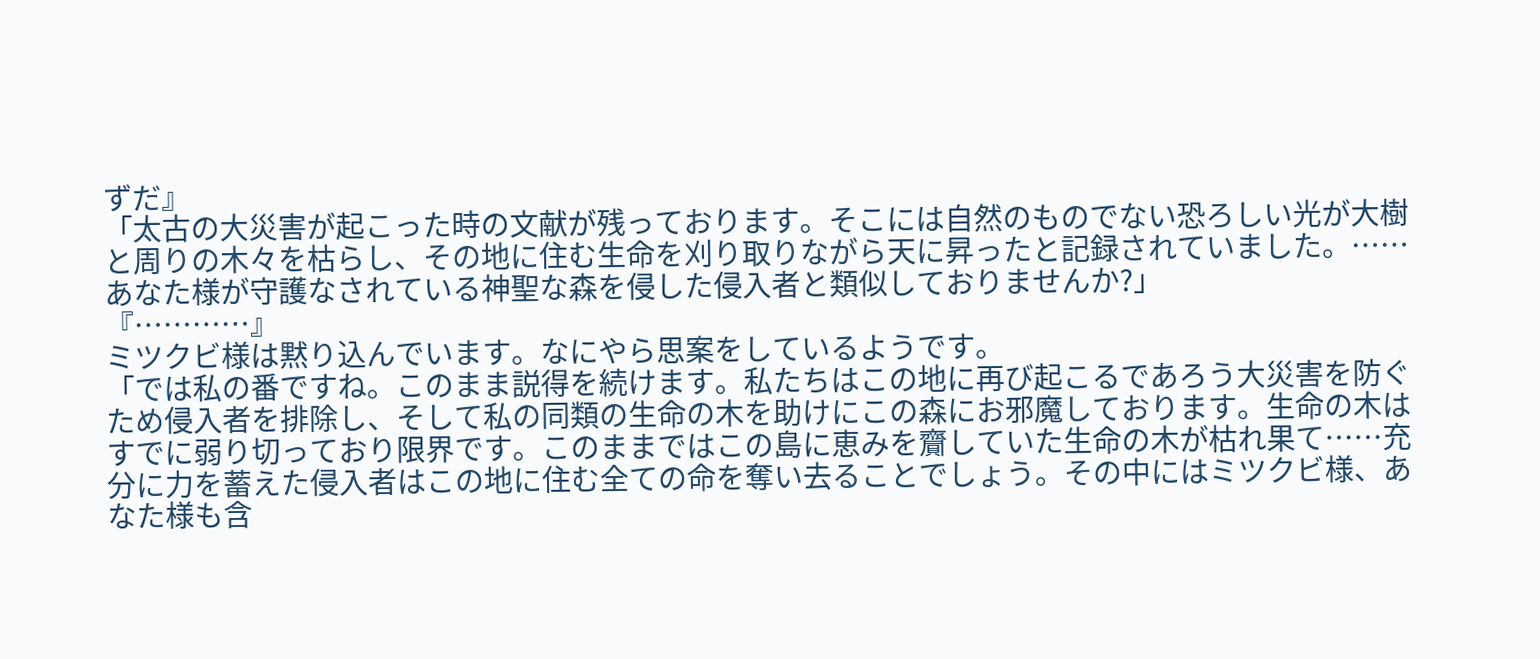ずだ』
「太古の大災害が起こった時の文献が残っております。そこには自然のものでない恐ろしい光が大樹と周りの木々を枯らし、その地に住む生命を刈り取りながら天に昇ったと記録されていました。……あなた様が守護なされている神聖な森を侵した侵入者と類似しておりませんか?」
『…………』
ミツクビ様は黙り込んでいます。なにやら思案をしているようです。
「では私の番ですね。このまま説得を続けます。私たちはこの地に再び起こるであろう大災害を防ぐため侵入者を排除し、そして私の同類の生命の木を助けにこの森にお邪魔しております。生命の木はすでに弱り切っており限界です。このままではこの島に恵みを齎していた生命の木が枯れ果て……充分に力を蓄えた侵入者はこの地に住む全ての命を奪い去ることでしょう。その中にはミツクビ様、あなた様も含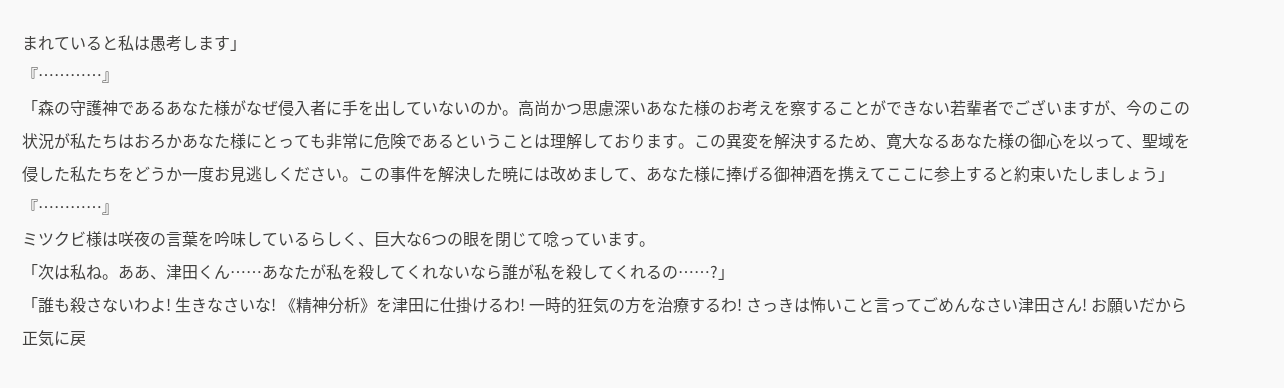まれていると私は愚考します」
『…………』
「森の守護神であるあなた様がなぜ侵入者に手を出していないのか。高尚かつ思慮深いあなた様のお考えを察することができない若輩者でございますが、今のこの状況が私たちはおろかあなた様にとっても非常に危険であるということは理解しております。この異変を解決するため、寛大なるあなた様の御心を以って、聖域を侵した私たちをどうか一度お見逃しください。この事件を解決した暁には改めまして、あなた様に捧げる御神酒を携えてここに参上すると約束いたしましょう」
『…………』
ミツクビ様は咲夜の言葉を吟味しているらしく、巨大な6つの眼を閉じて唸っています。
「次は私ね。ああ、津田くん……あなたが私を殺してくれないなら誰が私を殺してくれるの……?」
「誰も殺さないわよ! 生きなさいな! 《精神分析》を津田に仕掛けるわ! 一時的狂気の方を治療するわ! さっきは怖いこと言ってごめんなさい津田さん! お願いだから正気に戻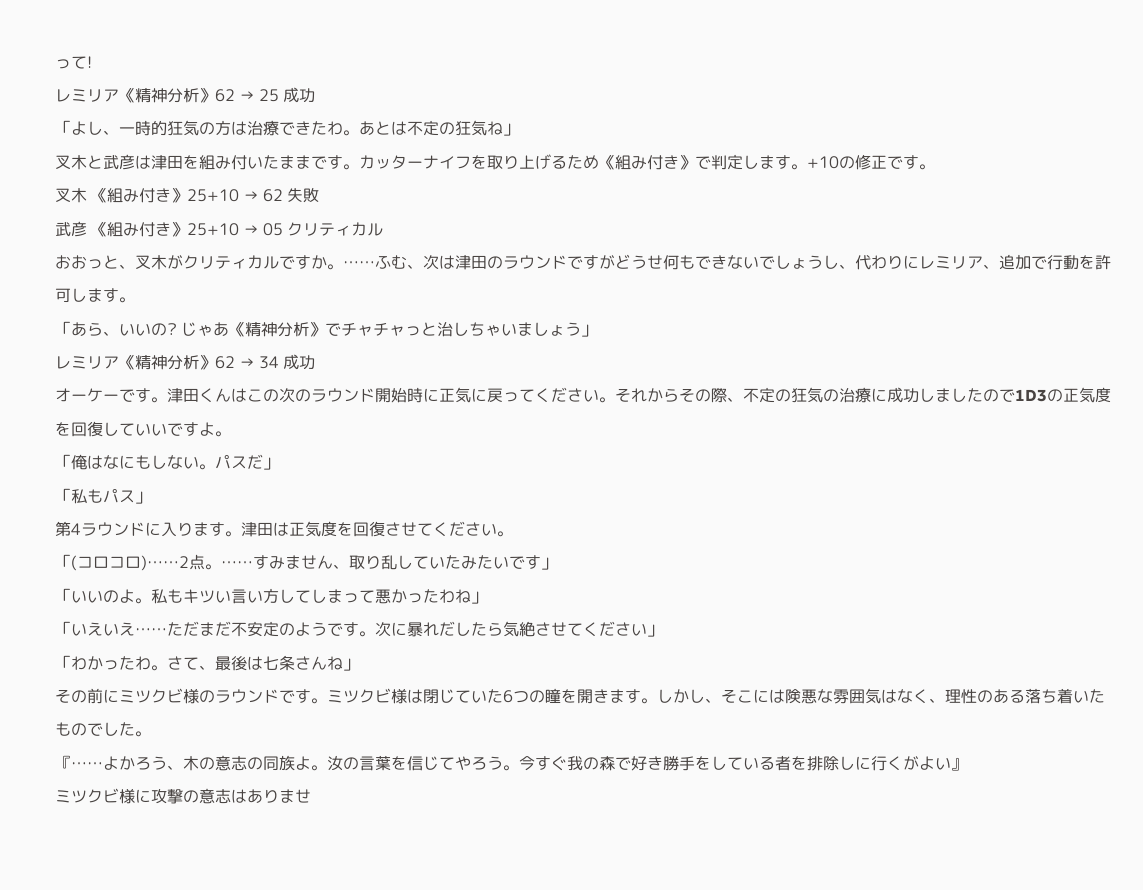って!
レミリア《精神分析》62 → 25 成功
「よし、一時的狂気の方は治療できたわ。あとは不定の狂気ね」
叉木と武彦は津田を組み付いたままです。カッターナイフを取り上げるため《組み付き》で判定します。+10の修正です。
叉木 《組み付き》25+10 → 62 失敗
武彦 《組み付き》25+10 → 05 クリティカル
おおっと、叉木がクリティカルですか。……ふむ、次は津田のラウンドですがどうせ何もできないでしょうし、代わりにレミリア、追加で行動を許可します。
「あら、いいの? じゃあ《精神分析》でチャチャっと治しちゃいましょう」
レミリア《精神分析》62 → 34 成功
オーケーです。津田くんはこの次のラウンド開始時に正気に戻ってください。それからその際、不定の狂気の治療に成功しましたので1D3の正気度を回復していいですよ。
「俺はなにもしない。パスだ」
「私もパス」
第4ラウンドに入ります。津田は正気度を回復させてください。
「(コロコロ)……2点。……すみません、取り乱していたみたいです」
「いいのよ。私もキツい言い方してしまって悪かったわね」
「いえいえ……ただまだ不安定のようです。次に暴れだしたら気絶させてください」
「わかったわ。さて、最後は七条さんね」
その前にミツクビ様のラウンドです。ミツクビ様は閉じていた6つの瞳を開きます。しかし、そこには険悪な雰囲気はなく、理性のある落ち着いたものでした。
『……よかろう、木の意志の同族よ。汝の言葉を信じてやろう。今すぐ我の森で好き勝手をしている者を排除しに行くがよい』
ミツクビ様に攻撃の意志はありませ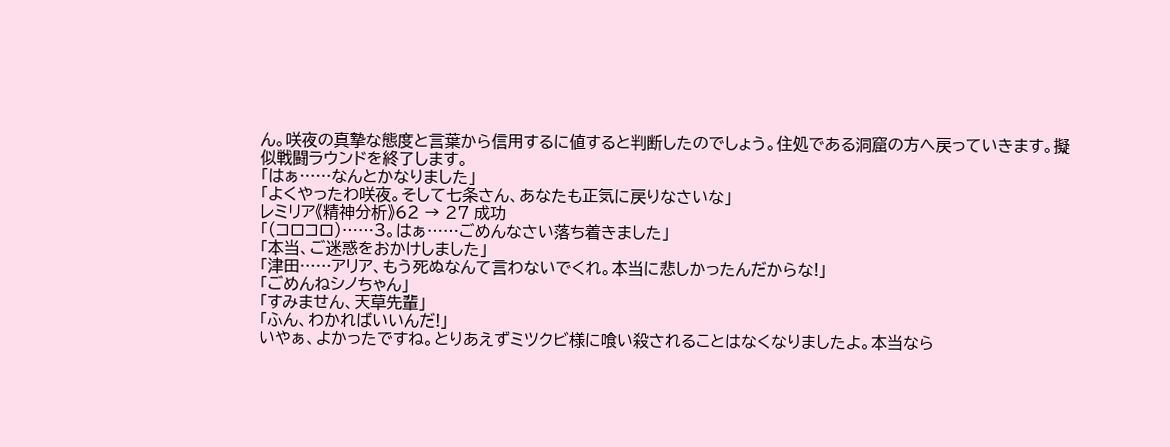ん。咲夜の真摯な態度と言葉から信用するに値すると判断したのでしょう。住処である洞窟の方へ戻っていきます。擬似戦闘ラウンドを終了します。
「はぁ……なんとかなりました」
「よくやったわ咲夜。そして七条さん、あなたも正気に戻りなさいな」
レミリア《精神分析》62 → 27 成功
「(コロコロ)……3。はぁ……ごめんなさい落ち着きました」
「本当、ご迷惑をおかけしました」
「津田……アリア、もう死ぬなんて言わないでくれ。本当に悲しかったんだからな!」
「ごめんねシノちゃん」
「すみません、天草先輩」
「ふん、わかればいいんだ!」
いやぁ、よかったですね。とりあえずミツクビ様に喰い殺されることはなくなりましたよ。本当なら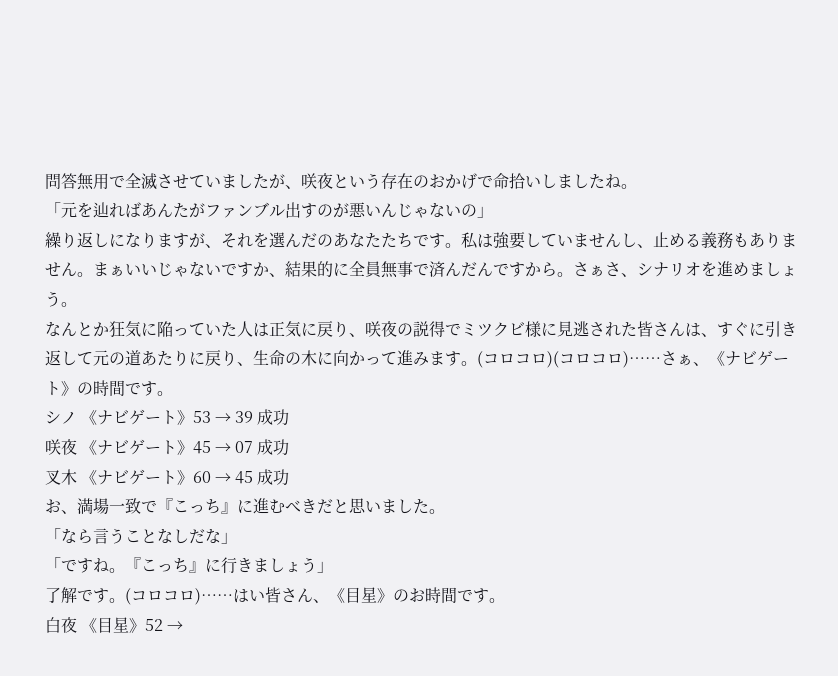問答無用で全滅させていましたが、咲夜という存在のおかげで命拾いしましたね。
「元を辿ればあんたがファンブル出すのが悪いんじゃないの」
繰り返しになりますが、それを選んだのあなたたちです。私は強要していませんし、止める義務もありません。まぁいいじゃないですか、結果的に全員無事で済んだんですから。さぁさ、シナリオを進めましょう。
なんとか狂気に陥っていた人は正気に戻り、咲夜の説得でミツクビ様に見逃された皆さんは、すぐに引き返して元の道あたりに戻り、生命の木に向かって進みます。(コロコロ)(コロコロ)……さぁ、《ナビゲート》の時間です。
シノ 《ナビゲート》53 → 39 成功
咲夜 《ナビゲート》45 → 07 成功
叉木 《ナビゲート》60 → 45 成功
お、満場一致で『こっち』に進むべきだと思いました。
「なら言うことなしだな」
「ですね。『こっち』に行きましょう」
了解です。(コロコロ)……はい皆さん、《目星》のお時間です。
白夜 《目星》52 →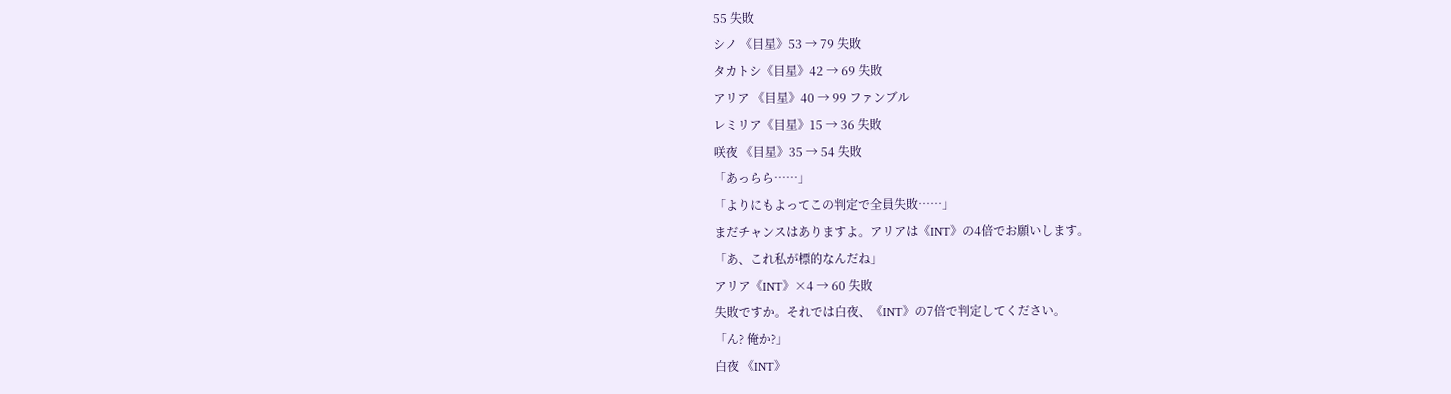55 失敗
シノ 《目星》53 → 79 失敗
タカトシ《目星》42 → 69 失敗
アリア 《目星》40 → 99 ファンブル
レミリア《目星》15 → 36 失敗
咲夜 《目星》35 → 54 失敗
「あっらら……」
「よりにもよってこの判定で全員失敗……」
まだチャンスはありますよ。アリアは《INT》の4倍でお願いします。
「あ、これ私が標的なんだね」
アリア《INT》×4 → 60 失敗
失敗ですか。それでは白夜、《INT》の7倍で判定してください。
「ん? 俺か?」
白夜 《INT》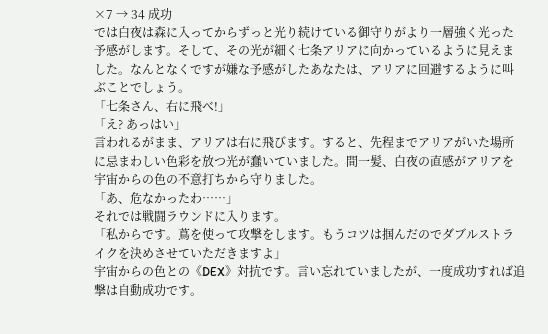×7 → 34 成功
では白夜は森に入ってからずっと光り続けている御守りがより一層強く光った予感がします。そして、その光が細く七条アリアに向かっているように見えました。なんとなくですが嫌な予感がしたあなたは、アリアに回避するように叫ぶことでしょう。
「七条さん、右に飛べ!」
「え? あっはい」
言われるがまま、アリアは右に飛びます。すると、先程までアリアがいた場所に忌まわしい色彩を放つ光が蠢いていました。間一髪、白夜の直感がアリアを宇宙からの色の不意打ちから守りました。
「あ、危なかったわ……」
それでは戦闘ラウンドに入ります。
「私からです。蔦を使って攻撃をします。もうコツは掴んだのでダブルストライクを決めさせていただきますよ」
宇宙からの色との《DEX》対抗です。言い忘れていましたが、一度成功すれば追撃は自動成功です。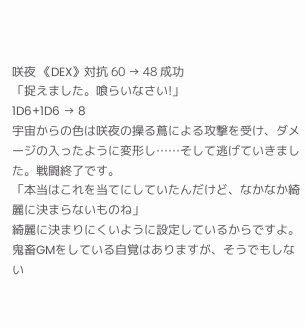咲夜 《DEX》対抗 60 → 48 成功
「捉えました。喰らいなさい!」
1D6+1D6 → 8
宇宙からの色は咲夜の操る蔦による攻撃を受け、ダメージの入ったように変形し……そして逃げていきました。戦闘終了です。
「本当はこれを当てにしていたんだけど、なかなか綺麗に決まらないものね」
綺麗に決まりにくいように設定しているからですよ。鬼畜GMをしている自覚はありますが、そうでもしない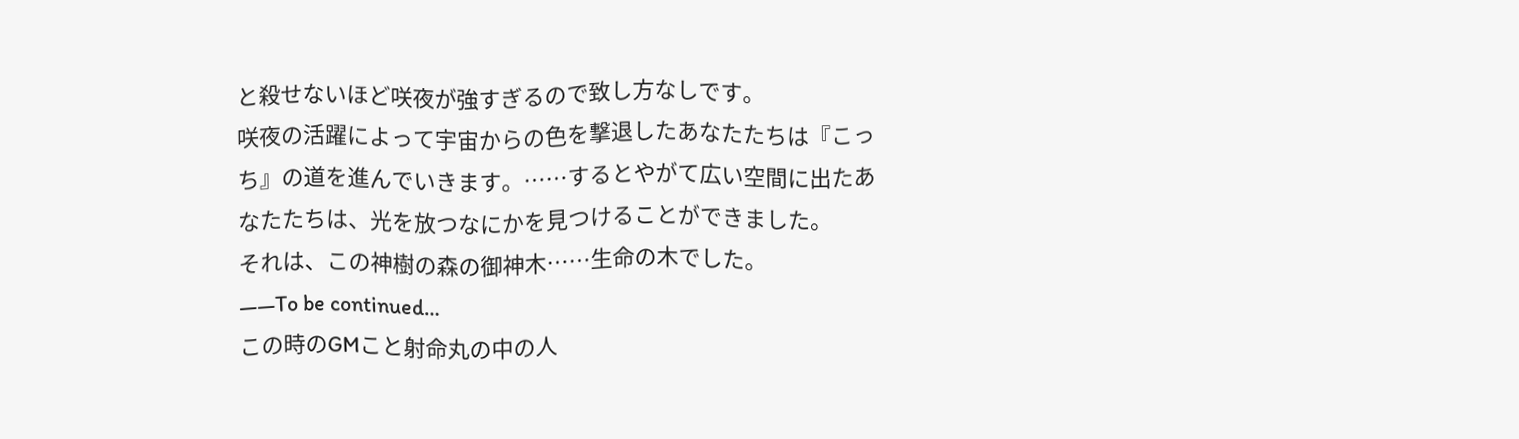と殺せないほど咲夜が強すぎるので致し方なしです。
咲夜の活躍によって宇宙からの色を撃退したあなたたちは『こっち』の道を進んでいきます。……するとやがて広い空間に出たあなたたちは、光を放つなにかを見つけることができました。
それは、この神樹の森の御神木……生命の木でした。
――To be continued…
この時のGMこと射命丸の中の人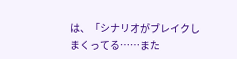は、「シナリオがブレイクしまくってる……また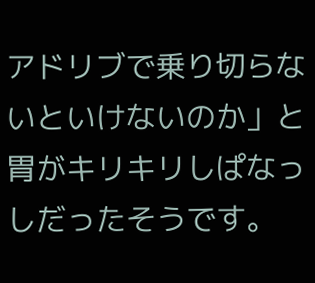アドリブで乗り切らないといけないのか」と胃がキリキリしぱなっしだったそうです。